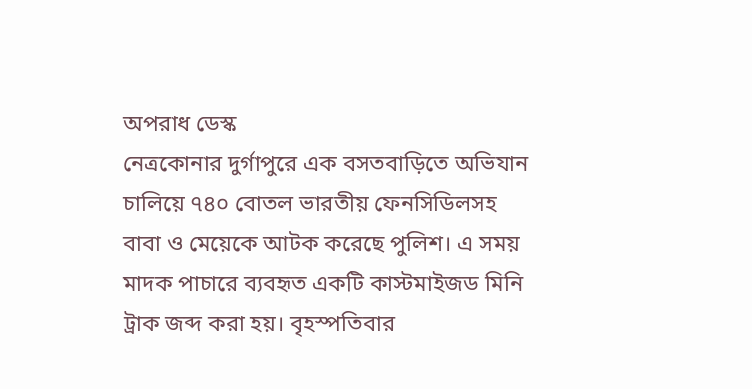অপরাধ ডেস্ক
নেত্রকোনার দুর্গাপুরে এক বসতবাড়িতে অভিযান চালিয়ে ৭৪০ বোতল ভারতীয় ফেনসিডিলসহ বাবা ও মেয়েকে আটক করেছে পুলিশ। এ সময় মাদক পাচারে ব্যবহৃত একটি কাস্টমাইজড মিনি ট্রাক জব্দ করা হয়। বৃহস্পতিবার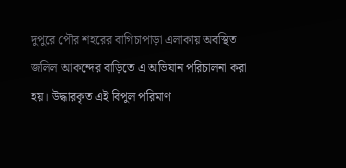দুপুরে পৌর শহরের বাগিচাপাড়া এলাকায় অবস্থিত জলিল আকন্দের বাড়িতে এ অভিযান পরিচালনা করা হয়। উদ্ধারকৃত এই বিপুল পরিমাণ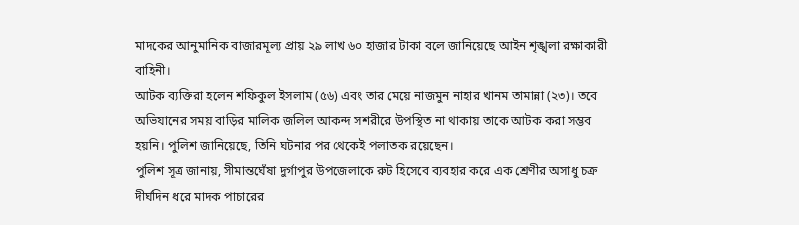মাদকের আনুমানিক বাজারমূল্য প্রায় ২৯ লাখ ৬০ হাজার টাকা বলে জানিয়েছে আইন শৃঙ্খলা রক্ষাকারী বাহিনী।
আটক ব্যক্তিরা হলেন শফিকুল ইসলাম (৫৬) এবং তার মেয়ে নাজমুন নাহার খানম তামান্না (২৩)। তবে অভিযানের সময় বাড়ির মালিক জলিল আকন্দ সশরীরে উপস্থিত না থাকায় তাকে আটক করা সম্ভব হয়নি। পুলিশ জানিয়েছে, তিনি ঘটনার পর থেকেই পলাতক রয়েছেন।
পুলিশ সূত্র জানায়, সীমান্তঘেঁষা দুর্গাপুর উপজেলাকে রুট হিসেবে ব্যবহার করে এক শ্রেণীর অসাধু চক্র দীর্ঘদিন ধরে মাদক পাচারের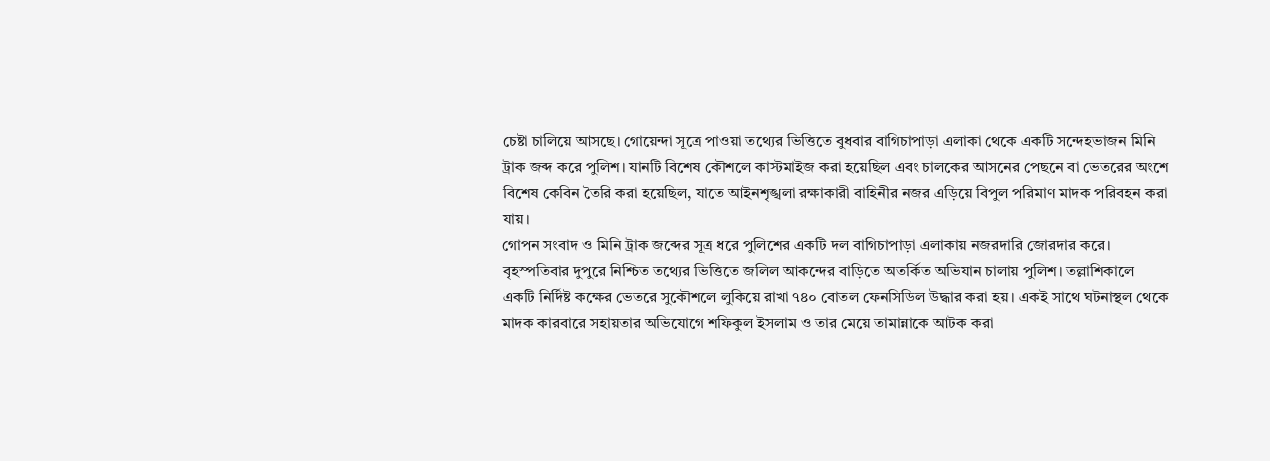চেষ্টা চালিয়ে আসছে। গোয়েন্দা সূত্রে পাওয়া তথ্যের ভিত্তিতে বুধবার বাগিচাপাড়া এলাকা থেকে একটি সন্দেহভাজন মিনি ট্রাক জব্দ করে পুলিশ। যানটি বিশেষ কৌশলে কাস্টমাইজ করা হয়েছিল এবং চালকের আসনের পেছনে বা ভেতরের অংশে বিশেষ কেবিন তৈরি করা হয়েছিল, যাতে আইনশৃঙ্খলা রক্ষাকারী বাহিনীর নজর এড়িয়ে বিপুল পরিমাণ মাদক পরিবহন করা যায়।
গোপন সংবাদ ও মিনি ট্রাক জব্দের সূত্র ধরে পুলিশের একটি দল বাগিচাপাড়া এলাকায় নজরদারি জোরদার করে। বৃহস্পতিবার দুপুরে নিশ্চিত তথ্যের ভিত্তিতে জলিল আকন্দের বাড়িতে অতর্কিত অভিযান চালায় পুলিশ। তল্লাশিকালে একটি নির্দিষ্ট কক্ষের ভেতরে সুকৌশলে লুকিয়ে রাখা ৭৪০ বোতল ফেনসিডিল উদ্ধার করা হয়। একই সাথে ঘটনাস্থল থেকে মাদক কারবারে সহায়তার অভিযোগে শফিকুল ইসলাম ও তার মেয়ে তামান্নাকে আটক করা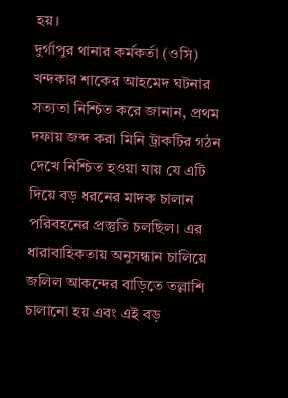হয়।
দুর্গাপুর থানার কর্মকর্তা (ওসি) খন্দকার শাকের আহমেদ ঘটনার সত্যতা নিশ্চিত করে জানান, প্রথম দফায় জব্দ করা মিনি ট্রাকটির গঠন দেখে নিশ্চিত হওয়া যায় যে এটি দিয়ে বড় ধরনের মাদক চালান পরিবহনের প্রস্তুতি চলছিল। এর ধারাবাহিকতায় অনুসন্ধান চালিয়ে জলিল আকন্দের বাড়িতে তল্লাশি চালানো হয় এবং এই বড়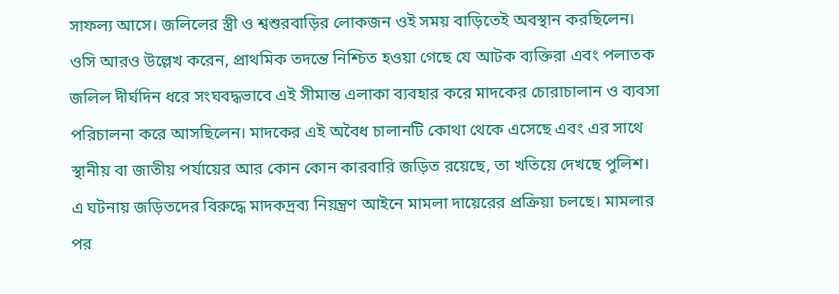সাফল্য আসে। জলিলের স্ত্রী ও শ্বশুরবাড়ির লোকজন ওই সময় বাড়িতেই অবস্থান করছিলেন।
ওসি আরও উল্লেখ করেন, প্রাথমিক তদন্তে নিশ্চিত হওয়া গেছে যে আটক ব্যক্তিরা এবং পলাতক জলিল দীর্ঘদিন ধরে সংঘবদ্ধভাবে এই সীমান্ত এলাকা ব্যবহার করে মাদকের চোরাচালান ও ব্যবসা পরিচালনা করে আসছিলেন। মাদকের এই অবৈধ চালানটি কোথা থেকে এসেছে এবং এর সাথে স্থানীয় বা জাতীয় পর্যায়ের আর কোন কোন কারবারি জড়িত রয়েছে, তা খতিয়ে দেখছে পুলিশ।
এ ঘটনায় জড়িতদের বিরুদ্ধে মাদকদ্রব্য নিয়ন্ত্রণ আইনে মামলা দায়েরের প্রক্রিয়া চলছে। মামলার পর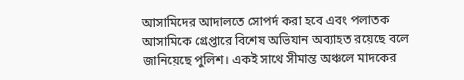আসামিদের আদালতে সোপর্দ করা হবে এবং পলাতক আসামিকে গ্রেপ্তারে বিশেষ অভিযান অব্যাহত রয়েছে বলে জানিয়েছে পুলিশ। একই সাথে সীমান্ত অঞ্চলে মাদকের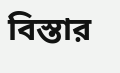বিস্তার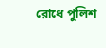রোধে পুলিশ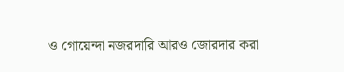ও গোয়েন্দা নজরদারি আরও জোরদার করা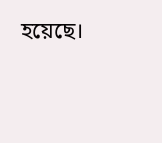হয়েছে।